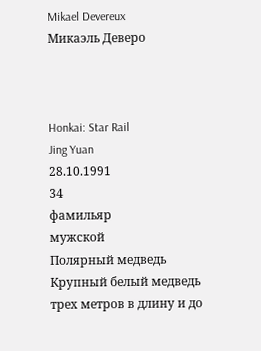Mikael Devereux
Микаэль Деверо



Honkai: Star Rail
Jing Yuan
28.10.1991
34
фамильяр
мужской
Полярный медведь
Крупный белый медведь трех метров в длину и до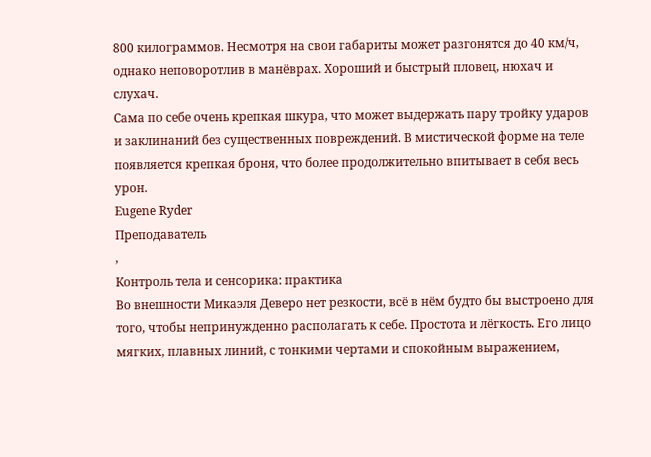800 килограммов. Несмотря на свои габариты может разгонятся до 40 км/ч, однако неповоротлив в манёврах. Хороший и быстрый пловец, нюхач и слухач.
Сама по себе очень крепкая шкура, что может выдержать пару тройку ударов и заклинаний без существенных повреждений. В мистической форме на теле появляется крепкая броня, что более продолжительно впитывает в себя весь урон.
Eugene Ryder
Преподаватель
,
Контроль тела и сенсорика: практика
Во внешности Микаэля Деверо нет резкости, всё в нём будто бы выстроено для того, чтобы непринужденно располагать к себе. Простота и лёгкость. Его лицо мягких, плавных линий, с тонкими чертами и спокойным выражением,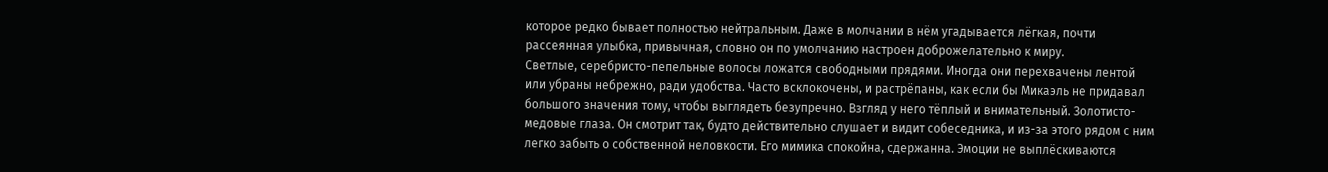которое редко бывает полностью нейтральным. Даже в молчании в нём угадывается лёгкая, почти рассеянная улыбка, привычная, словно он по умолчанию настроен доброжелательно к миру.
Светлые, серебристо-пепельные волосы ложатся свободными прядями. Иногда они перехвачены лентой или убраны небрежно, ради удобства. Часто всклокочены, и растрёпаны, как если бы Микаэль не придавал большого значения тому, чтобы выглядеть безупречно. Взгляд у него тёплый и внимательный. Золотисто-медовые глаза. Он смотрит так, будто действительно слушает и видит собеседника, и из-за этого рядом с ним легко забыть о собственной неловкости. Его мимика спокойна, сдержанна. Эмоции не выплёскиваются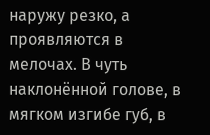наружу резко, а проявляются в мелочах. В чуть наклонённой голове, в мягком изгибе губ, в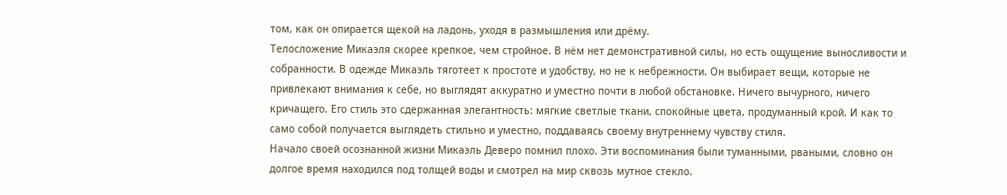том, как он опирается щекой на ладонь, уходя в размышления или дрёму.
Телосложение Микаэля скорее крепкое, чем стройное. В нём нет демонстративной силы, но есть ощущение выносливости и собранности. В одежде Микаэль тяготеет к простоте и удобству, но не к небрежности. Он выбирает вещи, которые не привлекают внимания к себе, но выглядят аккуратно и уместно почти в любой обстановке. Ничего вычурного, ничего кричащего. Его стиль это сдержанная элегантность: мягкие светлые ткани, спокойные цвета, продуманный крой. И как то само собой получается выглядеть стильно и уместно, поддаваясь своему внутреннему чувству стиля.
Начало своей осознанной жизни Микаэль Деверо помнил плохо. Эти воспоминания были туманными, рваными, словно он долгое время находился под толщей воды и смотрел на мир сквозь мутное стекло.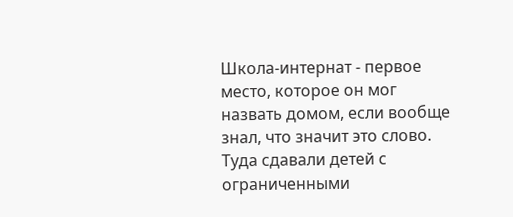Школа-интернат - первое место, которое он мог назвать домом, если вообще знал, что значит это слово. Туда сдавали детей с ограниченными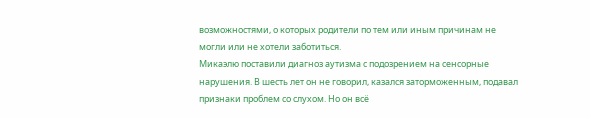возможностями, о которых родители по тем или иным причинам не могли или не хотели заботиться.
Микаэлю поставили диагноз аутизма с подозрением на сенсорные нарушения. В шесть лет он не говорил, казался заторможенным, подавал признаки проблем со слухом. Но он всё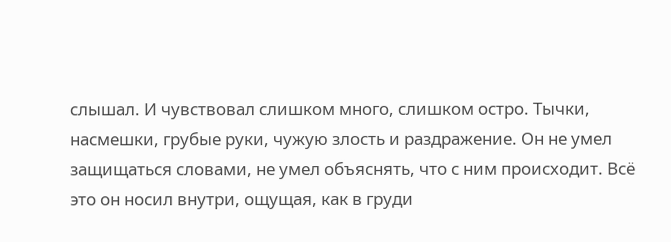слышал. И чувствовал слишком много, слишком остро. Тычки, насмешки, грубые руки, чужую злость и раздражение. Он не умел защищаться словами, не умел объяснять, что с ним происходит. Всё это он носил внутри, ощущая, как в груди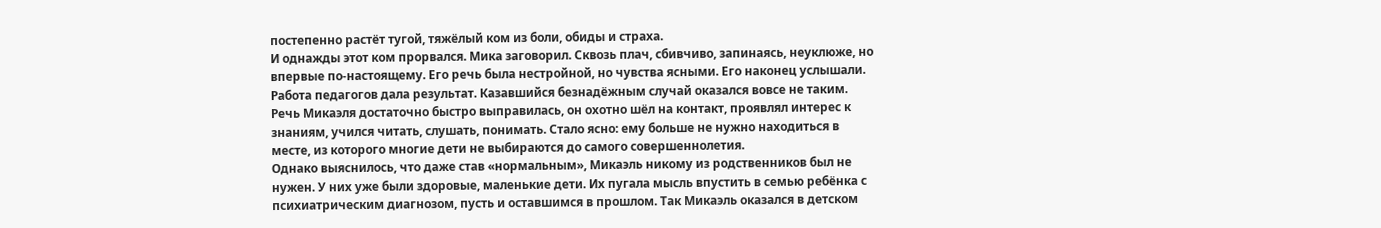постепенно растёт тугой, тяжёлый ком из боли, обиды и страха.
И однажды этот ком прорвался. Мика заговорил. Сквозь плач, сбивчиво, запинаясь, неуклюже, но впервые по-настоящему. Его речь была нестройной, но чувства ясными. Его наконец услышали. Работа педагогов дала результат. Казавшийся безнадёжным случай оказался вовсе не таким. Речь Микаэля достаточно быстро выправилась, он охотно шёл на контакт, проявлял интерес к знаниям, учился читать, слушать, понимать. Стало ясно: ему больше не нужно находиться в месте, из которого многие дети не выбираются до самого совершеннолетия.
Однако выяснилось, что даже став «нормальным», Микаэль никому из родственников был не нужен. У них уже были здоровые, маленькие дети. Их пугала мысль впустить в семью ребёнка с психиатрическим диагнозом, пусть и оставшимся в прошлом. Так Микаэль оказался в детском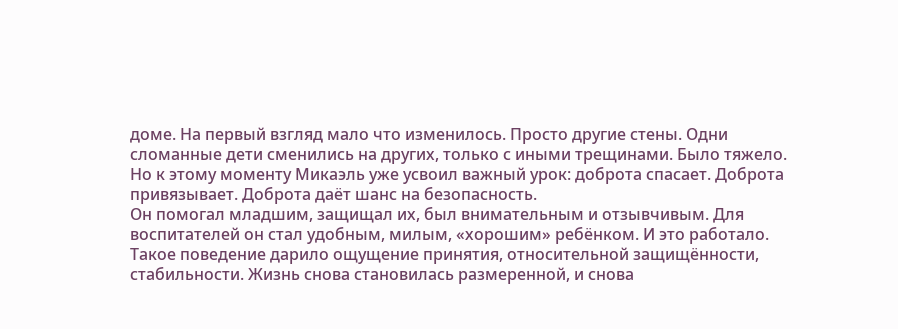доме. На первый взгляд мало что изменилось. Просто другие стены. Одни сломанные дети сменились на других, только с иными трещинами. Было тяжело. Но к этому моменту Микаэль уже усвоил важный урок: доброта спасает. Доброта привязывает. Доброта даёт шанс на безопасность.
Он помогал младшим, защищал их, был внимательным и отзывчивым. Для воспитателей он стал удобным, милым, «хорошим» ребёнком. И это работало. Такое поведение дарило ощущение принятия, относительной защищённости, стабильности. Жизнь снова становилась размеренной, и снова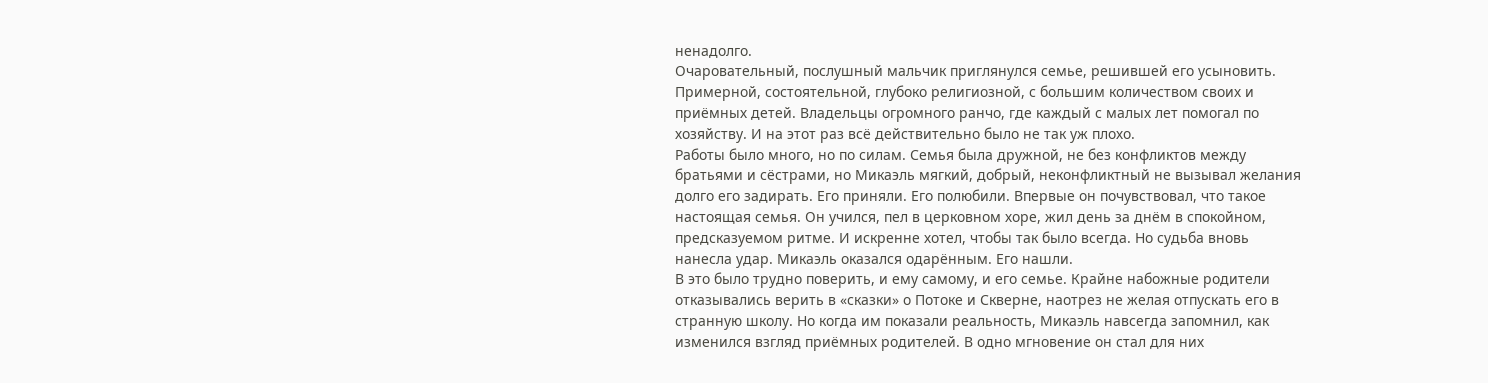ненадолго.
Очаровательный, послушный мальчик приглянулся семье, решившей его усыновить. Примерной, состоятельной, глубоко религиозной, с большим количеством своих и приёмных детей. Владельцы огромного ранчо, где каждый с малых лет помогал по хозяйству. И на этот раз всё действительно было не так уж плохо.
Работы было много, но по силам. Семья была дружной, не без конфликтов между братьями и сёстрами, но Микаэль мягкий, добрый, неконфликтный не вызывал желания долго его задирать. Его приняли. Его полюбили. Впервые он почувствовал, что такое настоящая семья. Он учился, пел в церковном хоре, жил день за днём в спокойном, предсказуемом ритме. И искренне хотел, чтобы так было всегда. Но судьба вновь нанесла удар. Микаэль оказался одарённым. Его нашли.
В это было трудно поверить, и ему самому, и его семье. Крайне набожные родители отказывались верить в «сказки» о Потоке и Скверне, наотрез не желая отпускать его в странную школу. Но когда им показали реальность, Микаэль навсегда запомнил, как изменился взгляд приёмных родителей. В одно мгновение он стал для них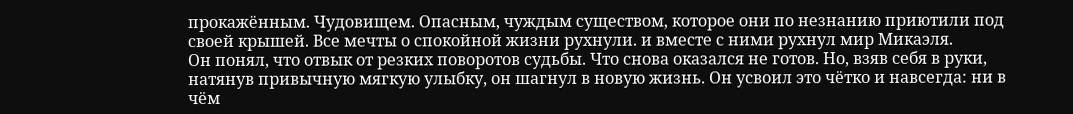прокажённым. Чудовищем. Опасным, чуждым существом, которое они по незнанию приютили под своей крышей. Все мечты о спокойной жизни рухнули. и вместе с ними рухнул мир Микаэля.
Он понял, что отвык от резких поворотов судьбы. Что снова оказался не готов. Но, взяв себя в руки, натянув привычную мягкую улыбку, он шагнул в новую жизнь. Он усвоил это чётко и навсегда: ни в чём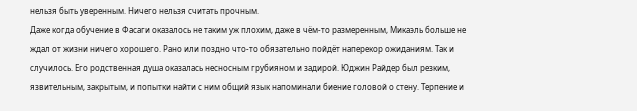нельзя быть уверенным. Ничего нельзя считать прочным.
Даже когда обучение в Фасаги оказалось не таким уж плохим, даже в чём-то размеренным, Микаэль больше не ждал от жизни ничего хорошего. Рано или поздно что-то обязательно пойдёт наперекор ожиданиям. Так и случилось. Его родственная душа оказалась несносным грубияном и задирой. Юджин Райдер был резким, язвительным, закрытым, и попытки найти с ним общий язык напоминали биение головой о стену. Терпение и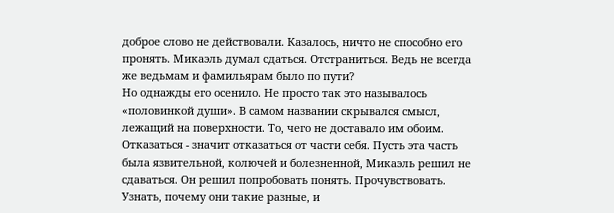доброе слово не действовали. Казалось, ничто не способно его пронять. Микаэль думал сдаться. Отстраниться. Ведь не всегда же ведьмам и фамильярам было по пути?
Но однажды его осенило. Не просто так это называлось «половинкой души». В самом названии скрывался смысл, лежащий на поверхности. То, чего не доставало им обоим. Отказаться - значит отказаться от части себя. Пусть эта часть была язвительной, колючей и болезненной, Микаэль решил не сдаваться. Он решил попробовать понять. Прочувствовать. Узнать, почему они такие разные, и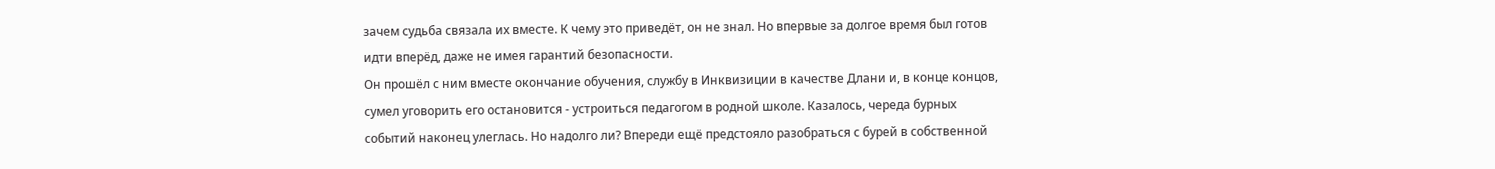зачем судьба связала их вместе. К чему это приведёт, он не знал. Но впервые за долгое время был готов идти вперёд, даже не имея гарантий безопасности.
Он прошёл с ним вместе окончание обучения, службу в Инквизиции в качестве Длани и, в конце концов, сумел уговорить его остановится - устроиться педагогом в родной школе. Казалось, череда бурных событий наконец улеглась. Но надолго ли? Впереди ещё предстояло разобраться с бурей в собственной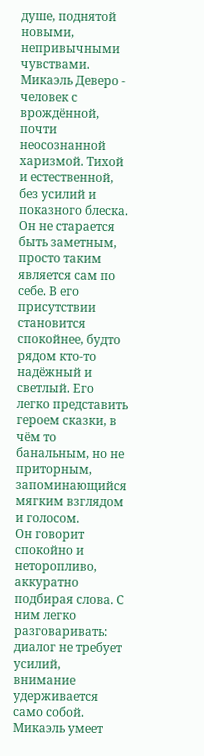душе, поднятой новыми, непривычными чувствами.
Микаэль Деверо - человек с врождённой, почти неосознанной харизмой. Тихой и естественной, без усилий и показного блеска. Он не старается быть заметным, просто таким является сам по себе. В его присутствии становится спокойнее, будто рядом кто-то надёжный и светлый. Его легко представить героем сказки, в чём то банальным, но не приторным, запоминающийся мягким взглядом и голосом.
Он говорит спокойно и неторопливо, аккуратно подбирая слова. С ним легко разговаривать: диалог не требует усилий, внимание удерживается само собой. Микаэль умеет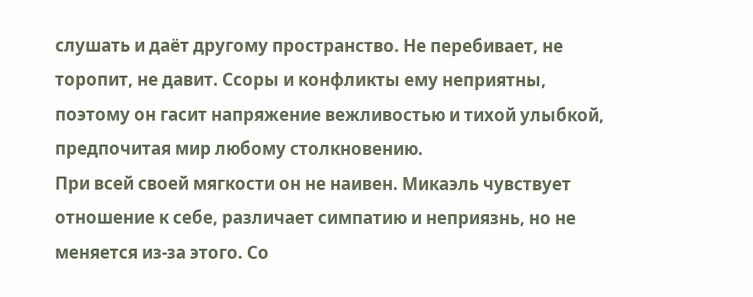слушать и даёт другому пространство. Не перебивает, не торопит, не давит. Ссоры и конфликты ему неприятны, поэтому он гасит напряжение вежливостью и тихой улыбкой, предпочитая мир любому столкновению.
При всей своей мягкости он не наивен. Микаэль чувствует отношение к себе, различает симпатию и неприязнь, но не меняется из-за этого. Со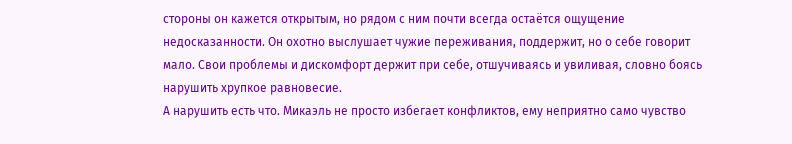стороны он кажется открытым, но рядом с ним почти всегда остаётся ощущение недосказанности. Он охотно выслушает чужие переживания, поддержит, но о себе говорит мало. Свои проблемы и дискомфорт держит при себе, отшучиваясь и увиливая, словно боясь нарушить хрупкое равновесие.
А нарушить есть что. Микаэль не просто избегает конфликтов, ему неприятно само чувство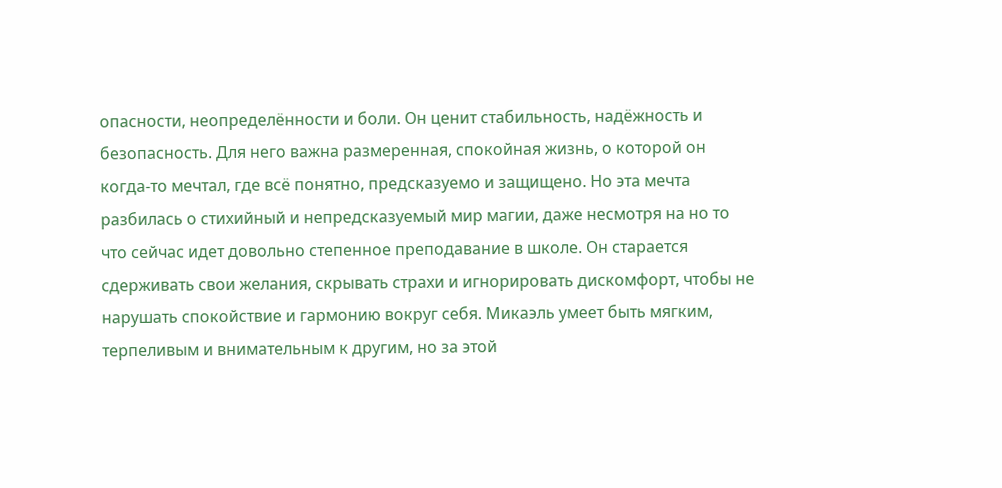опасности, неопределённости и боли. Он ценит стабильность, надёжность и безопасность. Для него важна размеренная, спокойная жизнь, о которой он когда-то мечтал, где всё понятно, предсказуемо и защищено. Но эта мечта разбилась о стихийный и непредсказуемый мир магии, даже несмотря на но то что сейчас идет довольно степенное преподавание в школе. Он старается сдерживать свои желания, скрывать страхи и игнорировать дискомфорт, чтобы не нарушать спокойствие и гармонию вокруг себя. Микаэль умеет быть мягким, терпеливым и внимательным к другим, но за этой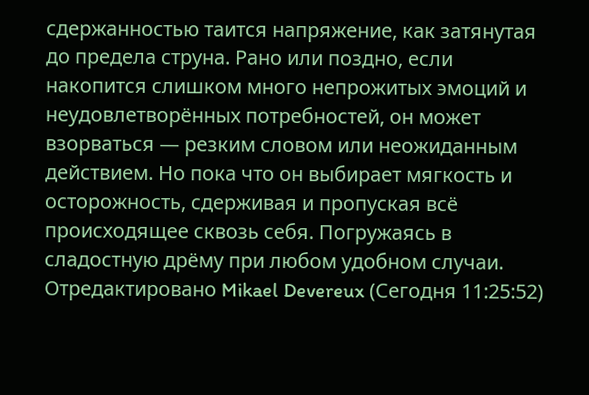сдержанностью таится напряжение, как затянутая до предела струна. Рано или поздно, если накопится слишком много непрожитых эмоций и неудовлетворённых потребностей, он может взорваться — резким словом или неожиданным действием. Но пока что он выбирает мягкость и осторожность, сдерживая и пропуская всё происходящее сквозь себя. Погружаясь в сладостную дрёму при любом удобном случаи.
Отредактировано Mikael Devereux (Сегодня 11:25:52)